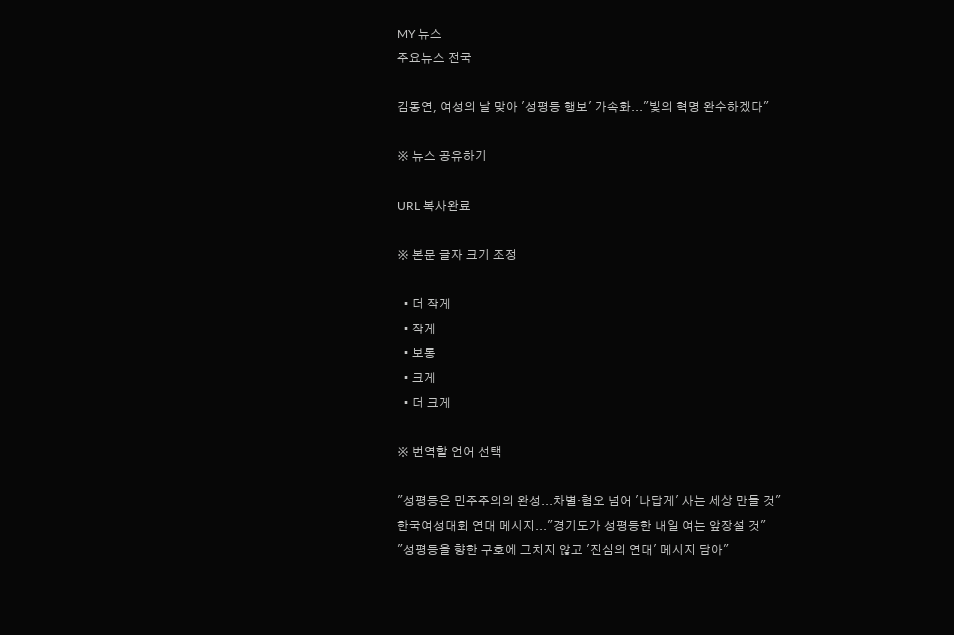MY 뉴스
주요뉴스 전국

김동연, 여성의 날 맞아 '성평등 행보' 가속화..."빛의 혁명 완수하겠다"

※ 뉴스 공유하기

URL 복사완료

※ 본문 글자 크기 조정

  • 더 작게
  • 작게
  • 보통
  • 크게
  • 더 크게

※ 번역할 언어 선택

"성평등은 민주주의의 완성...차별·혐오 넘어 '나답게' 사는 세상 만들 것"
한국여성대회 연대 메시지..."경기도가 성평등한 내일 여는 앞장설 것"
"성평등을 향한 구호에 그치지 않고 '진심의 연대' 메시지 담아"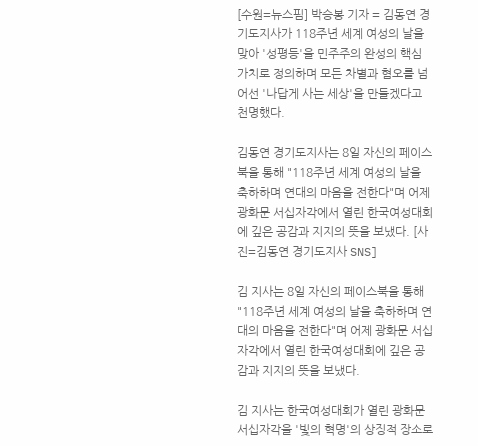[수원=뉴스핌] 박승봉 기자 = 김동연 경기도지사가 118주년 세계 여성의 날을 맞아 '성평등'을 민주주의 완성의 핵심 가치로 정의하며 모든 차별과 혐오를 넘어선 '나답게 사는 세상'을 만들겠다고 천명했다.

김동연 경기도지사는 8일 자신의 페이스북을 통해 "118주년 세계 여성의 날을 축하하며 연대의 마음을 전한다"며 어제 광화문 서십자각에서 열린 한국여성대회에 깊은 공감과 지지의 뜻을 보냈다. [사진=김동연 경기도지사 SNS]

김 지사는 8일 자신의 페이스북을 통해 "118주년 세계 여성의 날을 축하하며 연대의 마음을 전한다"며 어제 광화문 서십자각에서 열린 한국여성대회에 깊은 공감과 지지의 뜻을 보냈다.

김 지사는 한국여성대회가 열린 광화문 서십자각을 '빛의 혁명'의 상징적 장소로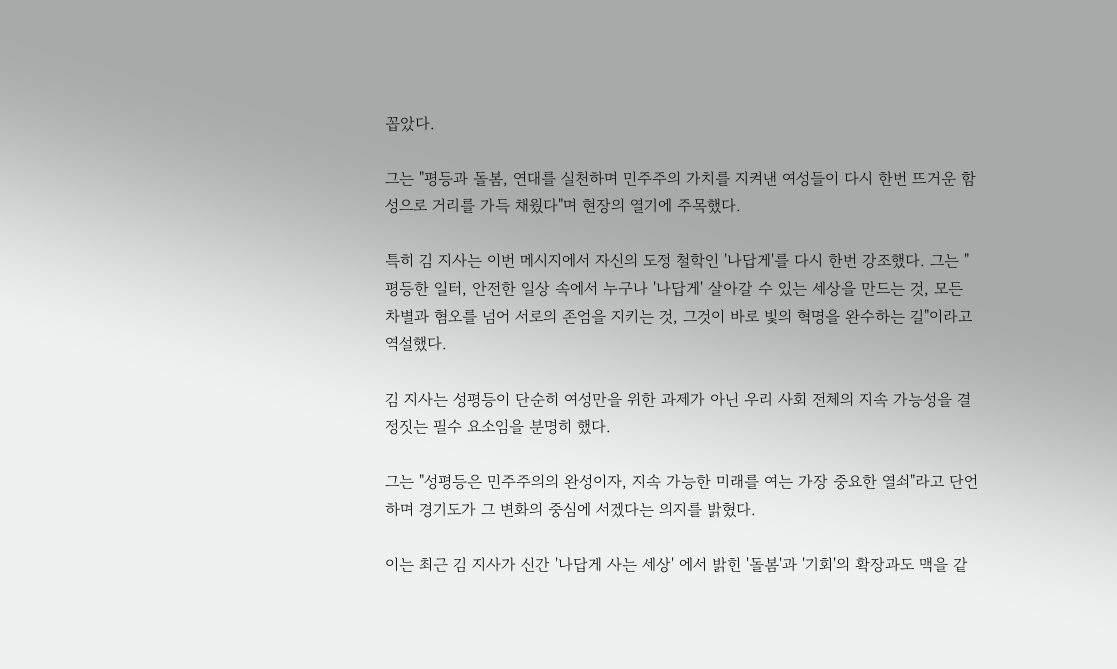꼽았다.

그는 "평등과 돌봄, 연대를 실천하며 민주주의 가치를 지켜낸 여성들이 다시 한번 뜨거운 함성으로 거리를 가득 채웠다"며 현장의 열기에 주목했다.

특히 김 지사는 이번 메시지에서 자신의 도정 철학인 '나답게'를 다시 한번 강조했다. 그는 "평등한 일터, 안전한 일상 속에서 누구나 '나답게' 살아갈 수 있는 세상을 만드는 것, 모든 차별과 혐오를 넘어 서로의 존엄을 지키는 것, 그것이 바로 빛의 혁명을 완수하는 길"이라고 역설했다.

김 지사는 성평등이 단순히 여성만을 위한 과제가 아닌 우리 사회 전체의 지속 가능성을 결정짓는 필수 요소임을 분명히 했다.

그는 "성평등은 민주주의의 완성이자, 지속 가능한 미래를 여는 가장 중요한 열쇠"라고 단언하며 경기도가 그 변화의 중심에 서겠다는 의지를 밝혔다.

이는 최근 김 지사가 신간 '나답게 사는 세상' 에서 밝힌 '돌봄'과 '기회'의 확장과도 맥을 같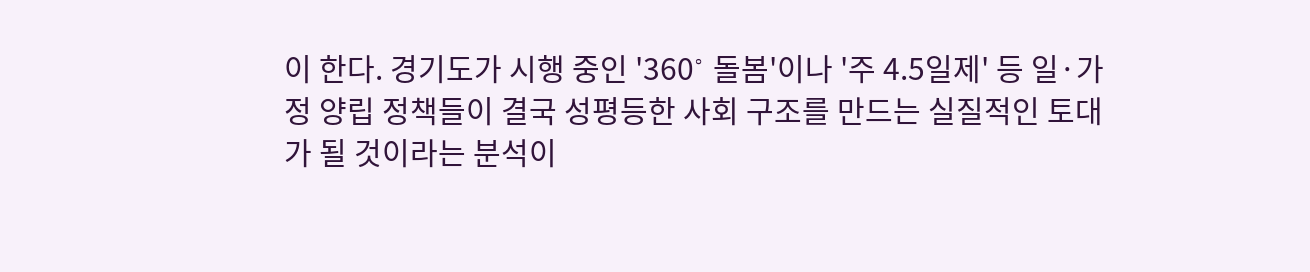이 한다. 경기도가 시행 중인 '360˚ 돌봄'이나 '주 4.5일제' 등 일·가정 양립 정책들이 결국 성평등한 사회 구조를 만드는 실질적인 토대가 될 것이라는 분석이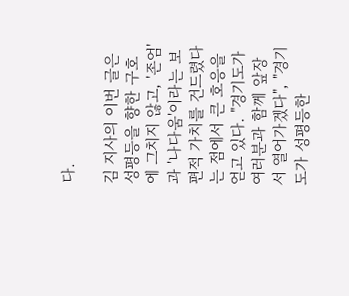다.

김 지사의 이번 글은 성평등을 향한 구호에 그치지 않고, '존엄'과 '나다움'이라는 보편적 가치를 건드렸다는 점에서 큰 호응을 얻고 있다. "경기도가 여러분과 함께 앞장서 열어가겠다", "경기도가 성평등한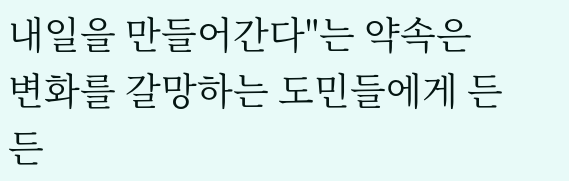내일을 만들어간다"는 약속은 변화를 갈망하는 도민들에게 든든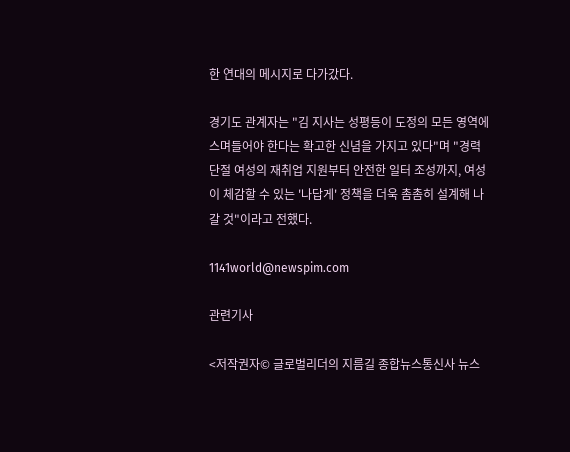한 연대의 메시지로 다가갔다.

경기도 관계자는 "김 지사는 성평등이 도정의 모든 영역에 스며들어야 한다는 확고한 신념을 가지고 있다"며 "경력 단절 여성의 재취업 지원부터 안전한 일터 조성까지, 여성이 체감할 수 있는 '나답게' 정책을 더욱 촘촘히 설계해 나갈 것"이라고 전했다.

1141world@newspim.com

관련기사

<저작권자© 글로벌리더의 지름길 종합뉴스통신사 뉴스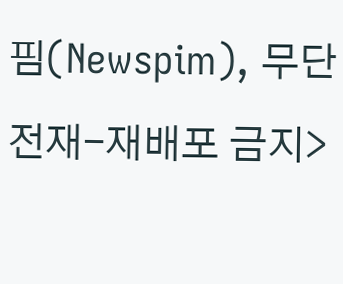핌(Newspim), 무단 전재-재배포 금지>